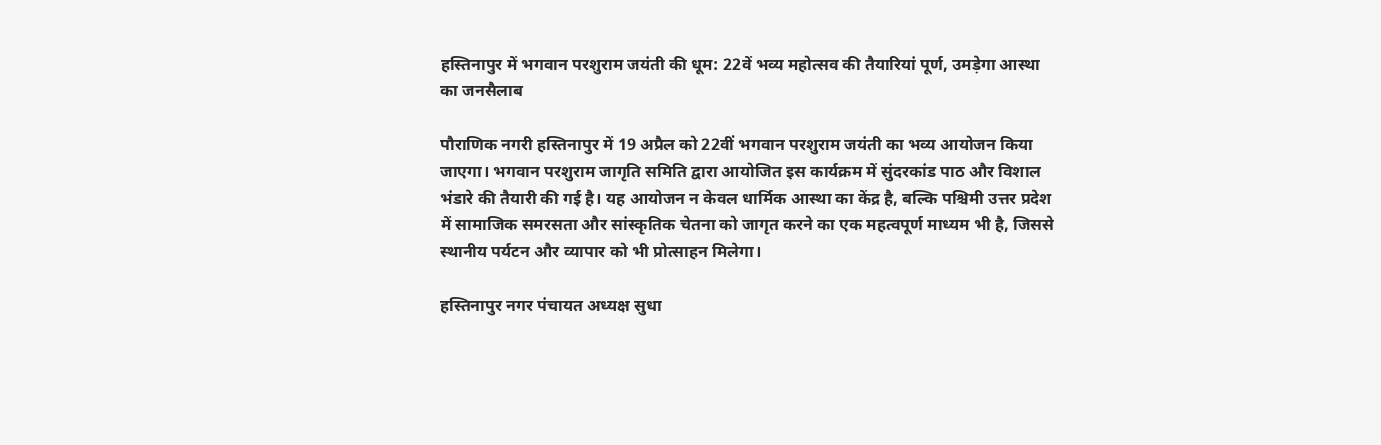हस्तिनापुर में भगवान परशुराम जयंती की धूम: 22वें भव्य महोत्सव की तैयारियां पूर्ण, उमड़ेगा आस्था का जनसैलाब

पौराणिक नगरी हस्तिनापुर में 19 अप्रैल को 22वीं भगवान परशुराम जयंती का भव्य आयोजन किया जाएगा। भगवान परशुराम जागृति समिति द्वारा आयोजित इस कार्यक्रम में सुंदरकांड पाठ और विशाल भंडारे की तैयारी की गई है। यह आयोजन न केवल धार्मिक आस्था का केंद्र है, बल्कि पश्चिमी उत्तर प्रदेश में सामाजिक समरसता और सांस्कृतिक चेतना को जागृत करने का एक महत्वपूर्ण माध्यम भी है, जिससे स्थानीय पर्यटन और व्यापार को भी प्रोत्साहन मिलेगा।

हस्तिनापुर नगर पंचायत अध्यक्ष सुधा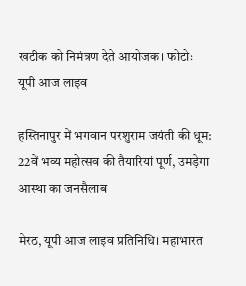खटीक को निमंत्रण देते आयोजक। फोटोः यूपी आज लाइव

हस्तिनापुर में भगवान परशुराम जयंती की धूम: 22वें भव्य महोत्सव की तैयारियां पूर्ण, उमड़ेगा आस्था का जनसैलाब

मेरठ, यूपी आज लाइव प्रतिनिधि। महाभारत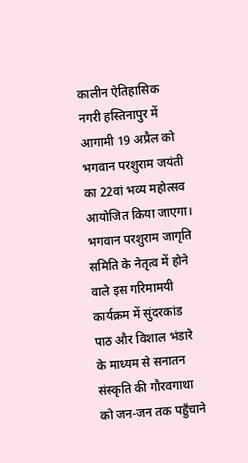कालीन ऐतिहासिक नगरी हस्तिनापुर में आगामी 19 अप्रैल को भगवान परशुराम जयंती का 22वां भव्य महोत्सव आयोजित किया जाएगा। भगवान परशुराम जागृति समिति के नेतृत्व में होने वाले इस गरिमामयी कार्यक्रम में सुंदरकांड पाठ और विशाल भंडारे के माध्यम से सनातन संस्कृति की गौरवगाथा को जन-जन तक पहुँचाने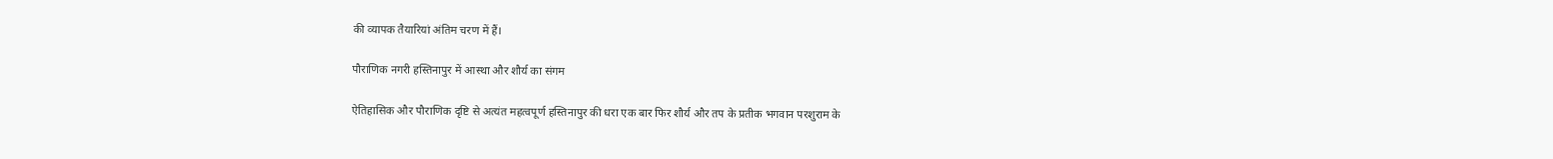की व्यापक तैयारियां अंतिम चरण में हैं।

पौराणिक नगरी हस्तिनापुर में आस्था और शौर्य का संगम

ऐतिहासिक और पौराणिक दृष्टि से अत्यंत महत्वपूर्ण हस्तिनापुर की धरा एक बार फिर शौर्य और तप के प्रतीक भगवान परशुराम के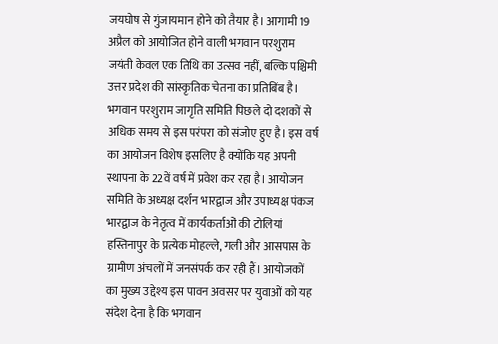जयघोष से गुंजायमान होने को तैयार है। आगामी 19 अप्रैल को आयोजित होने वाली भगवान परशुराम जयंती केवल एक तिथि का उत्सव नहीं, बल्कि पश्चिमी उत्तर प्रदेश की सांस्कृतिक चेतना का प्रतिबिंब है। भगवान परशुराम जागृति समिति पिछले दो दशकों से अधिक समय से इस परंपरा को संजोए हुए है। इस वर्ष का आयोजन विशेष इसलिए है क्योंकि यह अपनी स्थापना के 22वें वर्ष में प्रवेश कर रहा है। आयोजन समिति के अध्यक्ष दर्शन भारद्वाज और उपाध्यक्ष पंकज भारद्वाज के नेतृत्व में कार्यकर्ताओं की टोलियां हस्तिनापुर के प्रत्येक मोहल्ले, गली और आसपास के ग्रामीण अंचलों में जनसंपर्क कर रही हैं। आयोजकों का मुख्य उद्देश्य इस पावन अवसर पर युवाओं को यह संदेश देना है कि भगवान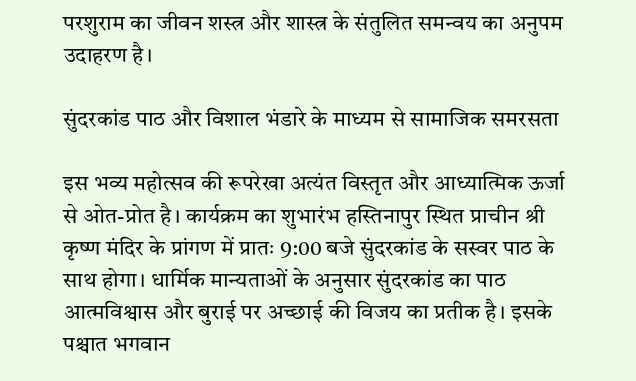परशुराम का जीवन शस्त्र और शास्त्र के संतुलित समन्वय का अनुपम उदाहरण है।

सुंदरकांड पाठ और विशाल भंडारे के माध्यम से सामाजिक समरसता

इस भव्य महोत्सव की रूपरेखा अत्यंत विस्तृत और आध्यात्मिक ऊर्जा से ओत-प्रोत है। कार्यक्रम का शुभारंभ हस्तिनापुर स्थित प्राचीन श्री कृष्ण मंदिर के प्रांगण में प्रातः 9:00 बजे सुंदरकांड के सस्वर पाठ के साथ होगा। धार्मिक मान्यताओं के अनुसार सुंदरकांड का पाठ आत्मविश्वास और बुराई पर अच्छाई की विजय का प्रतीक है। इसके पश्चात भगवान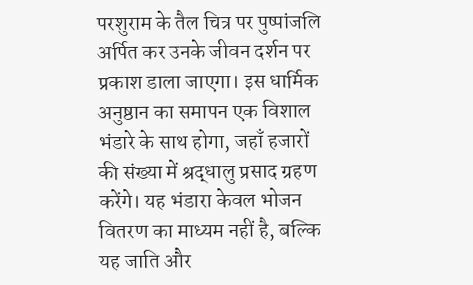परशुराम के तैल चित्र पर पुष्पांजलि अर्पित कर उनके जीवन दर्शन पर प्रकाश डाला जाएगा। इस धार्मिक अनुष्ठान का समापन एक विशाल भंडारे के साथ होगा, जहाँ हजारों की संख्या में श्रद्धालु प्रसाद ग्रहण करेंगे। यह भंडारा केवल भोजन वितरण का माध्यम नहीं है, बल्कि यह जाति और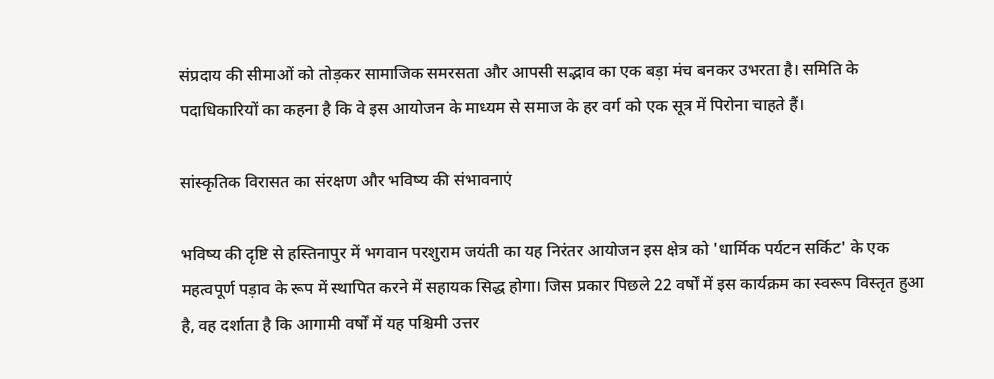संप्रदाय की सीमाओं को तोड़कर सामाजिक समरसता और आपसी सद्भाव का एक बड़ा मंच बनकर उभरता है। समिति के पदाधिकारियों का कहना है कि वे इस आयोजन के माध्यम से समाज के हर वर्ग को एक सूत्र में पिरोना चाहते हैं।

सांस्कृतिक विरासत का संरक्षण और भविष्य की संभावनाएं

भविष्य की दृष्टि से हस्तिनापुर में भगवान परशुराम जयंती का यह निरंतर आयोजन इस क्षेत्र को 'धार्मिक पर्यटन सर्किट' के एक महत्वपूर्ण पड़ाव के रूप में स्थापित करने में सहायक सिद्ध होगा। जिस प्रकार पिछले 22 वर्षों में इस कार्यक्रम का स्वरूप विस्तृत हुआ है, वह दर्शाता है कि आगामी वर्षों में यह पश्चिमी उत्तर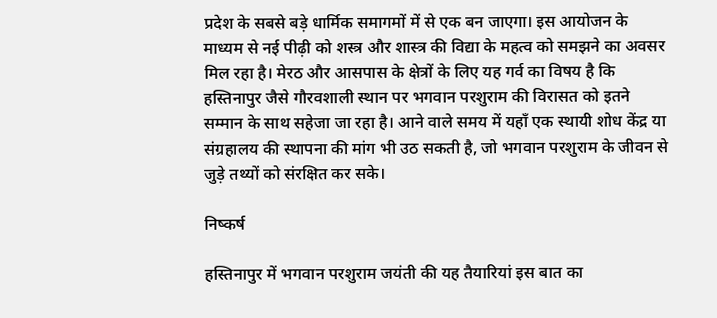प्रदेश के सबसे बड़े धार्मिक समागमों में से एक बन जाएगा। इस आयोजन के माध्यम से नई पीढ़ी को शस्त्र और शास्त्र की विद्या के महत्व को समझने का अवसर मिल रहा है। मेरठ और आसपास के क्षेत्रों के लिए यह गर्व का विषय है कि हस्तिनापुर जैसे गौरवशाली स्थान पर भगवान परशुराम की विरासत को इतने सम्मान के साथ सहेजा जा रहा है। आने वाले समय में यहाँ एक स्थायी शोध केंद्र या संग्रहालय की स्थापना की मांग भी उठ सकती है, जो भगवान परशुराम के जीवन से जुड़े तथ्यों को संरक्षित कर सके।

निष्कर्ष

हस्तिनापुर में भगवान परशुराम जयंती की यह तैयारियां इस बात का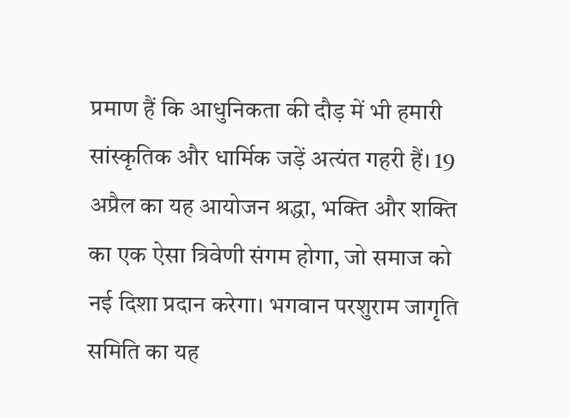प्रमाण हैं कि आधुनिकता की दौड़ में भी हमारी सांस्कृतिक और धार्मिक जड़ें अत्यंत गहरी हैं। 19 अप्रैल का यह आयोजन श्रद्धा, भक्ति और शक्ति का एक ऐसा त्रिवेणी संगम होगा, जो समाज को नई दिशा प्रदान करेगा। भगवान परशुराम जागृति समिति का यह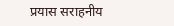प्रयास सराहनीय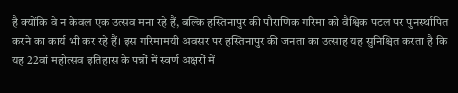है क्योंकि वे न केवल एक उत्सव मना रहे हैं, बल्कि हस्तिनापुर की पौराणिक गरिमा को वैश्विक पटल पर पुनर्स्थापित करने का कार्य भी कर रहे हैं। इस गरिमामयी अवसर पर हस्तिनापुर की जनता का उत्साह यह सुनिश्चित करता है कि यह 22वां महोत्सव इतिहास के पन्नों में स्वर्ण अक्षरों में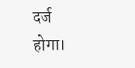दर्ज होगा।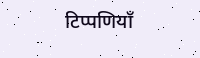टिप्पणियाँ